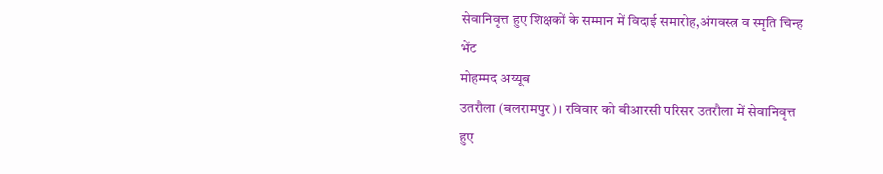सेवानिवृत्त हुए शिक्षकों के सम्मान में विदाई समारोह,अंगवस्त्र व स्मृति चिन्ह भेंट
मोहम्मद अय्यूब
उतरौला (बलरामपुर)। रविवार को बीआरसी परिसर उतरौला में सेवानिवृत्त हुए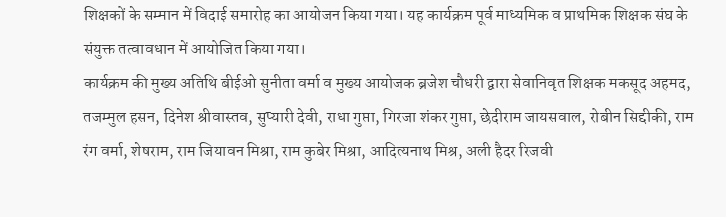शिक्षकों के सम्मान में विदाई समारोह का आयोजन किया गया। यह कार्यक्रम पूर्व माध्यमिक व प्राथमिक शिक्षक संघ के संयुक्त तत्वावधान में आयोजित किया गया।
कार्यक्रम की मुख्य अतिथि बीईओ सुनीता वर्मा व मुख्य आयोजक ब्रजेश चौधरी द्वारा सेवानिवृत शिक्षक मकसूद अहमद, तजम्मुल हसन, दिनेश श्रीवास्तव, सुप्यारी देवी, राधा गुप्ता, गिरजा शंकर गुप्ता, छेदीराम जायसवाल, रोबीन सिद्दीकी, राम रंग वर्मा, शेषराम, राम जियावन मिश्रा, राम कुबेर मिश्रा, आदित्यनाथ मिश्र, अली हैदर रिजवी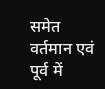समेत वर्तमान एवं पूर्व में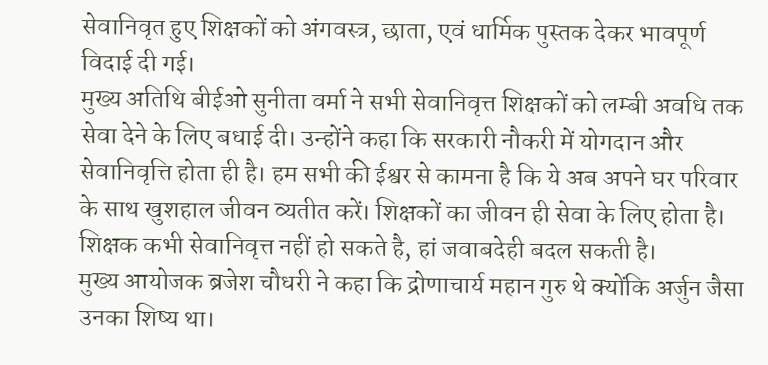सेवानिवृत हुए शिक्षकों को अंगवस्त्र, छाता, एवं धार्मिक पुस्तक देकर भावपूर्ण विदाई दी गई।
मुख्य अतिथि बीईओ सुनीता वर्मा ने सभी सेवानिवृत्त शिक्षकों को लम्बी अवधि तक सेवा देने के लिए बधाई दी। उन्होंने कहा कि सरकारी नौकरी में योगदान और सेवानिवृत्ति होता ही है। हम सभी की ईश्वर से कामना है कि ये अब अपने घर परिवार के साथ खुशहाल जीवन व्यतीत करें। शिक्षकों का जीवन ही सेवा के लिए होता है। शिक्षक कभी सेवानिवृत्त नहीं हो सकते है, हां जवाबदेही बदल सकती है।
मुख्य आयोजक ब्रजेश चौधरी ने कहा कि द्रोणाचार्य महान गुरु थे क्योंकि अर्जुन जैसा उनका शिष्य था।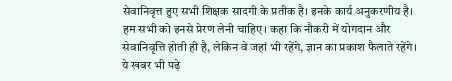सेवानिवृत्त हुए सभी शिक्षक सादगी के प्रतीक है। इनके कार्य अनुकरणीय है। हम सभी को इनसे प्रेरण लेनी चाहिए। कहा कि नौकरी में योगदान और सेवानिवृत्ति होती ही है, लेकिन वे जहां भी रहेंगे, ज्ञान का प्रकाश फैलाते रहेंगे।
ये खबर भी पढ़े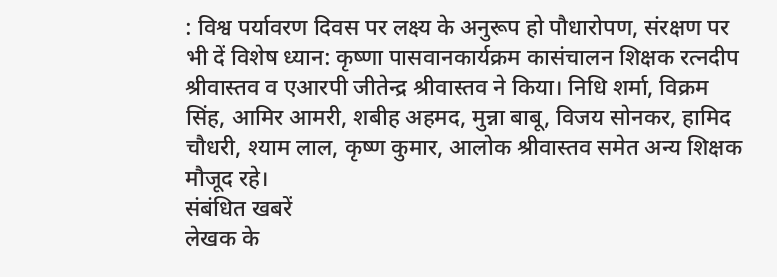: विश्व पर्यावरण दिवस पर लक्ष्य के अनुरूप हो पौधारोपण, संरक्षण पर भी दें विशेष ध्यान: कृष्णा पासवानकार्यक्रम कासंचालन शिक्षक रत्नदीप श्रीवास्तव व एआरपी जीतेन्द्र श्रीवास्तव ने किया। निधि शर्मा, विक्रम सिंह, आमिर आमरी, शबीह अहमद, मुन्ना बाबू, विजय सोनकर, हामिद चौधरी, श्याम लाल, कृष्ण कुमार, आलोक श्रीवास्तव समेत अन्य शिक्षक मौजूद रहे।
संबंधित खबरें
लेखक के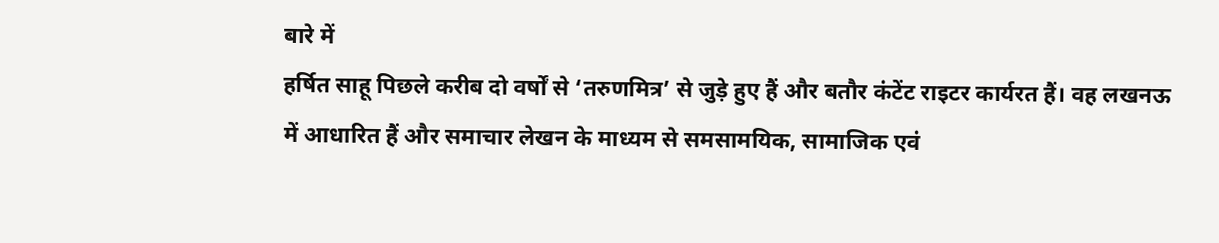बारे में
हर्षित साहू पिछले करीब दो वर्षों से ‘तरुणमित्र’ से जुड़े हुए हैं और बतौर कंटेंट राइटर कार्यरत हैं। वह लखनऊ में आधारित हैं और समाचार लेखन के माध्यम से समसामयिक, सामाजिक एवं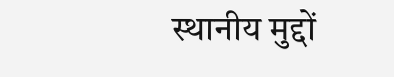स्थानीय मुद्दों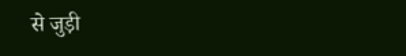से जुड़ी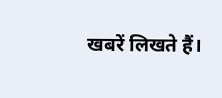खबरें लिखते हैं।